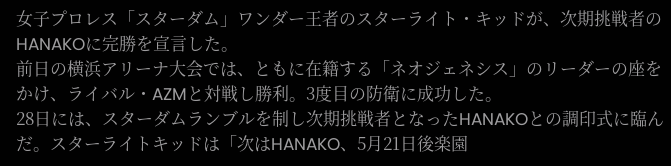女子プロレス「スターダム」ワンダー王者のスターライト・キッドが、次期挑戦者のHANAKOに完勝を宣言した。
前日の横浜アリーナ大会では、ともに在籍する「ネオジェネシス」のリーダーの座をかけ、ライバル・AZMと対戦し勝利。3度目の防衛に成功した。
28日には、スターダムランブルを制し次期挑戦者となったHANAKOとの調印式に臨んだ。スターライトキッドは「次はHANAKO、5月21日後楽園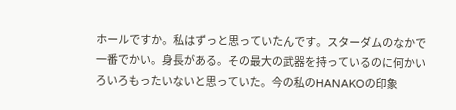ホールですか。私はずっと思っていたんです。スターダムのなかで一番でかい。身長がある。その最大の武器を持っているのに何かいろいろもったいないと思っていた。今の私のHANAKOの印象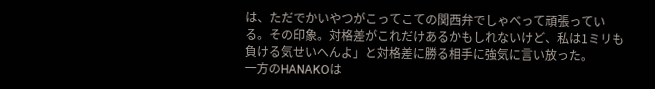は、ただでかいやつがこってこての関西弁でしゃべって頑張っている。その印象。対格差がこれだけあるかもしれないけど、私は1ミリも負ける気せいへんよ」と対格差に勝る相手に強気に言い放った。
一方のHANAKOは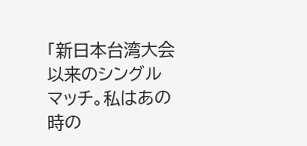「新日本台湾大会以来のシングルマッチ。私はあの時の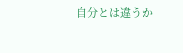自分とは違うか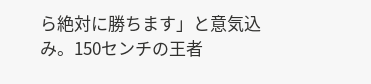ら絶対に勝ちます」と意気込み。150センチの王者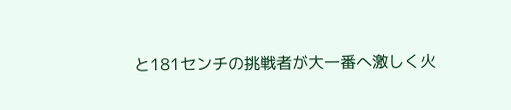と181センチの挑戦者が大一番へ激しく火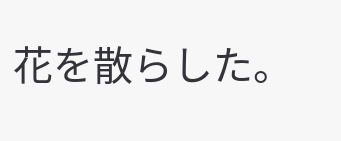花を散らした。